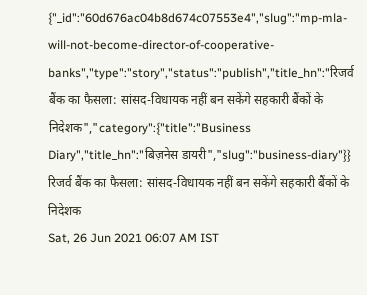{"_id":"60d676ac04b8d674c07553e4","slug":"mp-mla-will-not-become-director-of-cooperative-banks","type":"story","status":"publish","title_hn":"रिजर्व बैंक का फैसला: सांसद-विधायक नहीं बन सकेंगे सहकारी बैंकों के निदेशक","category":{"title":"Business Diary","title_hn":"बिज़नेस डायरी","slug":"business-diary"}}
रिजर्व बैंक का फैसला: सांसद-विधायक नहीं बन सकेंगे सहकारी बैंकों के निदेशक
Sat, 26 Jun 2021 06:07 AM IST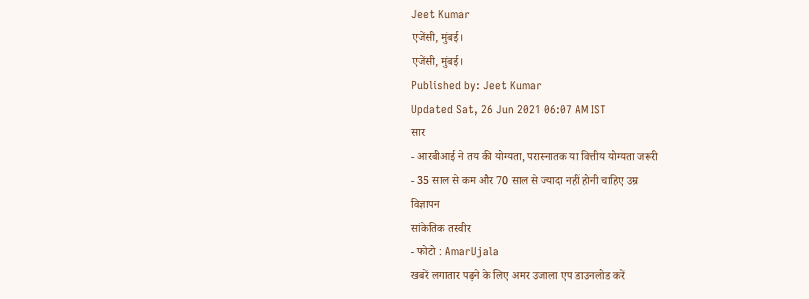Jeet Kumar
एजेंसी, मुंबई।
एजेंसी, मुंबई।
Published by: Jeet Kumar
Updated Sat, 26 Jun 2021 06:07 AM IST
सार
- आरबीआई ने तय की योग्यता, परास्नातक या वित्तीय योग्यता जरूरी
- 35 साल से कम और 70 साल से ज्यादा नहीं होनी चाहिए उम्र
विज्ञापन
सांकेतिक तस्वीर
- फोटो : AmarUjala
खबरें लगातार पढ़ने के लिए अमर उजाला एप डाउनलोड करें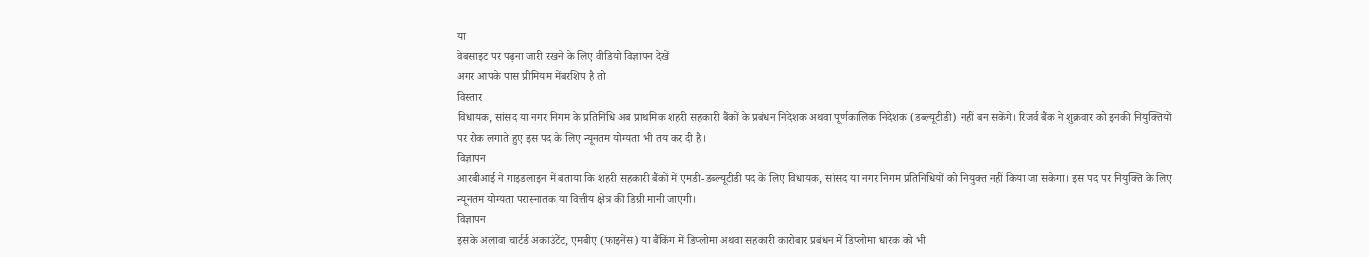या
वेबसाइट पर पढ़ना जारी रखने के लिए वीडियो विज्ञापन देखें
अगर आपके पास प्रीमियम मेंबरशिप है तो
विस्तार
विधायक, सांसद या नगर निगम के प्रतिनिधि अब प्राथमिक शहरी सहकारी बैंकों के प्रबंधन निदेशक अथवा पूर्णकालिक निदेशक (डब्ल्यूटीडी) नहीं बन सकेंगे। रिजर्व बैंक ने शुक्रवार को इनकी नियुक्तियों पर रोक लगाते हुए इस पद के लिए न्यूनतम योग्यता भी तय कर दी है।
विज्ञापन
आरबीआई ने गाइडलाइन में बताया कि शहरी सहकारी बैंकों में एमडी-डब्ल्यूटीडी पद के लिए विधायक, सांसद या नगर निगम प्रतिनिधियों को नियुक्त नहीं किया जा सकेगा। इस पद पर नियुक्ति के लिए न्यूनतम योग्यता परास्नातक या वित्तीय क्षेत्र की डिग्री मानी जाएगी।
विज्ञापन
इसके अलावा चार्टर्ड अकाउंटेंट, एमबीए (फाइनेंस) या बैंकिंग में डिप्लोमा अथवा सहकारी कारोबार प्रबंधन में डिप्लोमा धारक को भी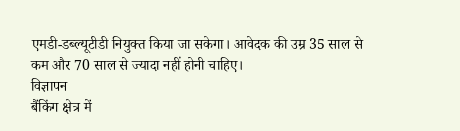एमडी-डब्ल्यूटीडी नियुक्त किया जा सकेगा। आवेदक की उम्र 35 साल से कम और 70 साल से ज्यादा नहीं होनी चाहिए।
विज्ञापन
बैंकिंग क्षेत्र में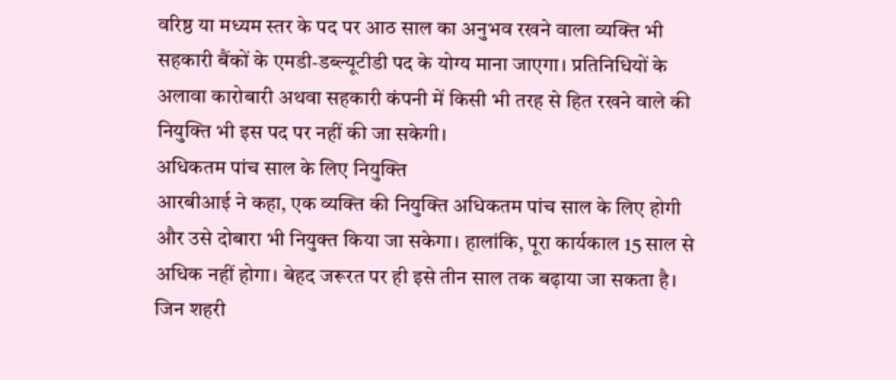वरिष्ठ या मध्यम स्तर के पद पर आठ साल का अनुभव रखने वाला व्यक्ति भी सहकारी बैंकों के एमडी-डब्ल्यूटीडी पद के योग्य माना जाएगा। प्रतिनिधियों के अलावा कारोबारी अथवा सहकारी कंपनी में किसी भी तरह से हित रखने वाले की नियुक्ति भी इस पद पर नहीं की जा सकेगी।
अधिकतम पांच साल के लिए नियुक्ति
आरबीआई ने कहा, एक व्यक्ति की नियुक्ति अधिकतम पांच साल के लिए होगी और उसे दोबारा भी नियुक्त किया जा सकेगा। हालांकि, पूरा कार्यकाल 15 साल से अधिक नहीं होगा। बेहद जरूरत पर ही इसे तीन साल तक बढ़ाया जा सकता है।
जिन शहरी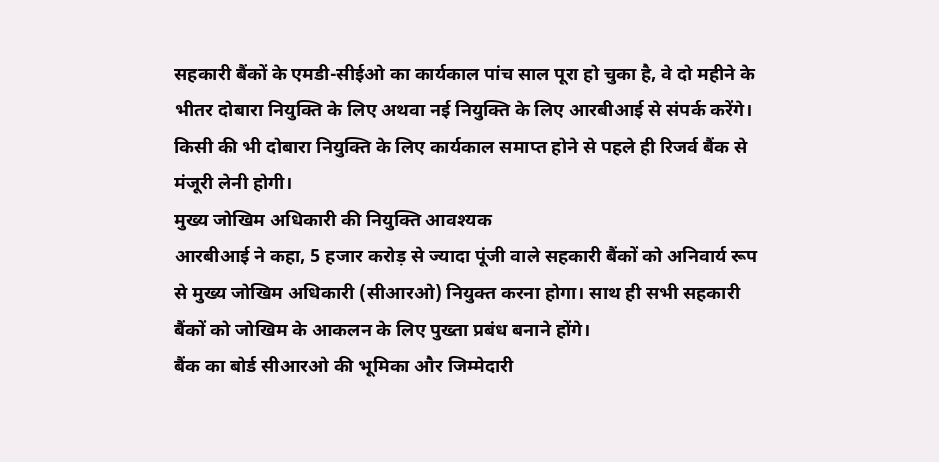सहकारी बैंकों के एमडी-सीईओ का कार्यकाल पांच साल पूरा हो चुका है, वे दो महीने के भीतर दोबारा नियुक्ति के लिए अथवा नई नियुक्ति के लिए आरबीआई से संपर्क करेंगे। किसी की भी दोबारा नियुक्ति के लिए कार्यकाल समाप्त होने से पहले ही रिजर्व बैंक से मंजूरी लेनी होगी।
मुख्य जोखिम अधिकारी की नियुक्ति आवश्यक
आरबीआई ने कहा, 5 हजार करोड़ से ज्यादा पूंजी वाले सहकारी बैंकों को अनिवार्य रूप से मुख्य जोखिम अधिकारी (सीआरओ) नियुक्त करना होगा। साथ ही सभी सहकारी बैंकों को जोखिम के आकलन के लिए पुख्ता प्रबंध बनाने होंगे।
बैंक का बोर्ड सीआरओ की भूमिका और जिम्मेदारी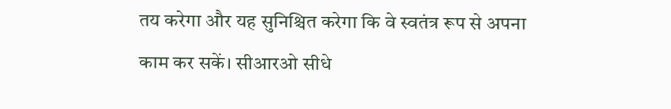तय करेगा और यह सुनिश्चित करेगा कि वे स्वतंत्र रूप से अपना काम कर सकें। सीआरओ सीधे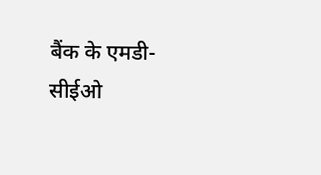बैंक के एमडी-सीईओ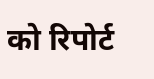को रिपोर्ट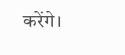करेंगे।